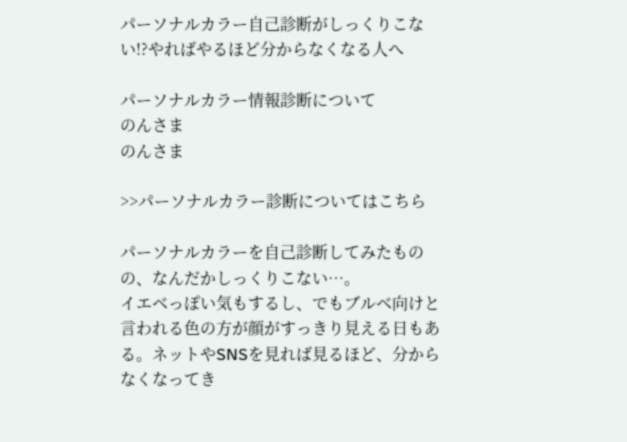パーソナルカラー自己診断がしっくりこない!?やればやるほど分からなくなる人へ

パーソナルカラー情報診断について
のんさま
のんさま

>>パーソナルカラー診断についてはこちら

パーソナルカラーを自己診断してみたものの、なんだかしっくりこない⋯。
イエベっぽい気もするし、でもブルベ向けと言われる色の方が顔がすっきり見える日もある。ネットやSNSを見れば見るほど、分からなくなってき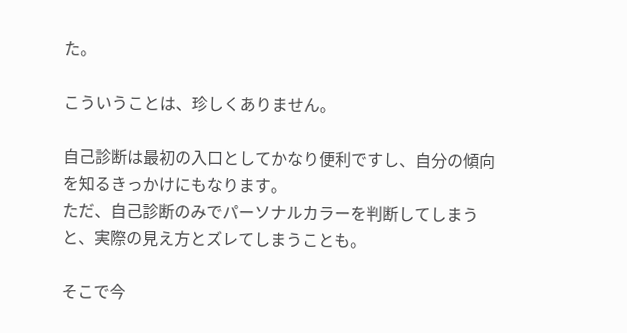た。

こういうことは、珍しくありません。

自己診断は最初の入口としてかなり便利ですし、自分の傾向を知るきっかけにもなります。
ただ、自己診断のみでパーソナルカラーを判断してしまうと、実際の見え方とズレてしまうことも。

そこで今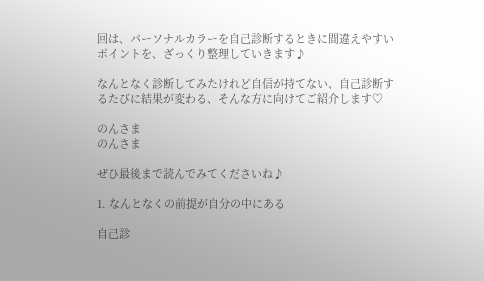回は、パーソナルカラーを自己診断するときに間違えやすいポイントを、ざっくり整理していきます♪

なんとなく診断してみたけれど自信が持てない、自己診断するたびに結果が変わる、そんな方に向けてご紹介します♡

のんさま
のんさま

ぜひ最後まで読んでみてくださいね♪

1. なんとなくの前提が自分の中にある

自己診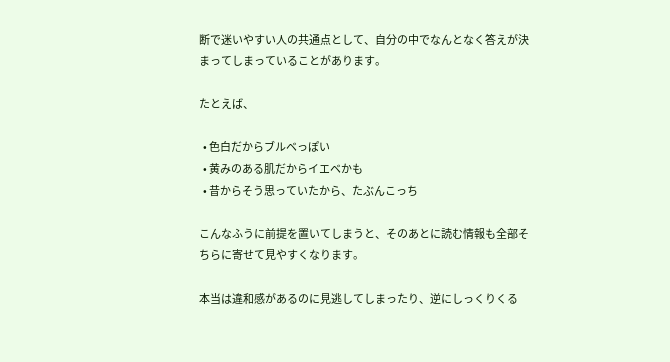断で迷いやすい人の共通点として、自分の中でなんとなく答えが決まってしまっていることがあります。

たとえば、

  • 色白だからブルベっぽい
  • 黄みのある肌だからイエベかも
  • 昔からそう思っていたから、たぶんこっち

こんなふうに前提を置いてしまうと、そのあとに読む情報も全部そちらに寄せて見やすくなります。

本当は違和感があるのに見逃してしまったり、逆にしっくりくる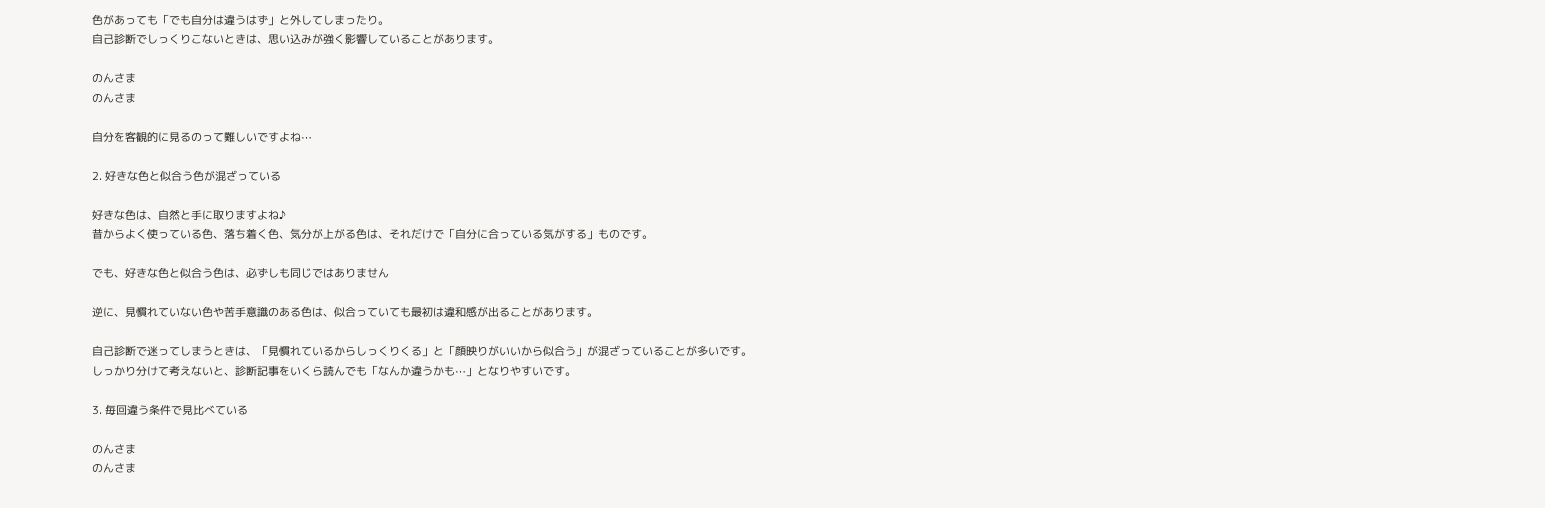色があっても「でも自分は違うはず」と外してしまったり。
自己診断でしっくりこないときは、思い込みが強く影響していることがあります。

のんさま
のんさま

自分を客観的に見るのって難しいですよね⋯

2. 好きな色と似合う色が混ざっている

好きな色は、自然と手に取りますよね♪
昔からよく使っている色、落ち着く色、気分が上がる色は、それだけで「自分に合っている気がする」ものです。

でも、好きな色と似合う色は、必ずしも同じではありません

逆に、見慣れていない色や苦手意識のある色は、似合っていても最初は違和感が出ることがあります。

自己診断で迷ってしまうときは、「見慣れているからしっくりくる」と「顔映りがいいから似合う」が混ざっていることが多いです。
しっかり分けて考えないと、診断記事をいくら読んでも「なんか違うかも⋯」となりやすいです。

3. 毎回違う条件で見比べている

のんさま
のんさま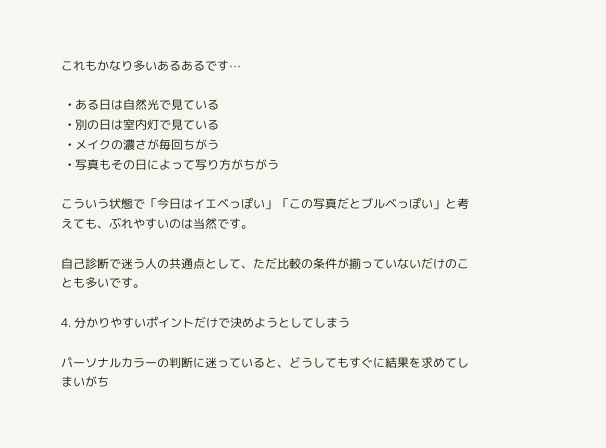これもかなり多いあるあるです⋯

  • ある日は自然光で見ている
  • 別の日は室内灯で見ている
  • メイクの濃さが毎回ちがう
  • 写真もその日によって写り方がちがう

こういう状態で「今日はイエベっぽい」「この写真だとブルベっぽい」と考えても、ぶれやすいのは当然です。

自己診断で迷う人の共通点として、ただ比較の条件が揃っていないだけのことも多いです。

4. 分かりやすいポイントだけで決めようとしてしまう

パーソナルカラーの判断に迷っていると、どうしてもすぐに結果を求めてしまいがち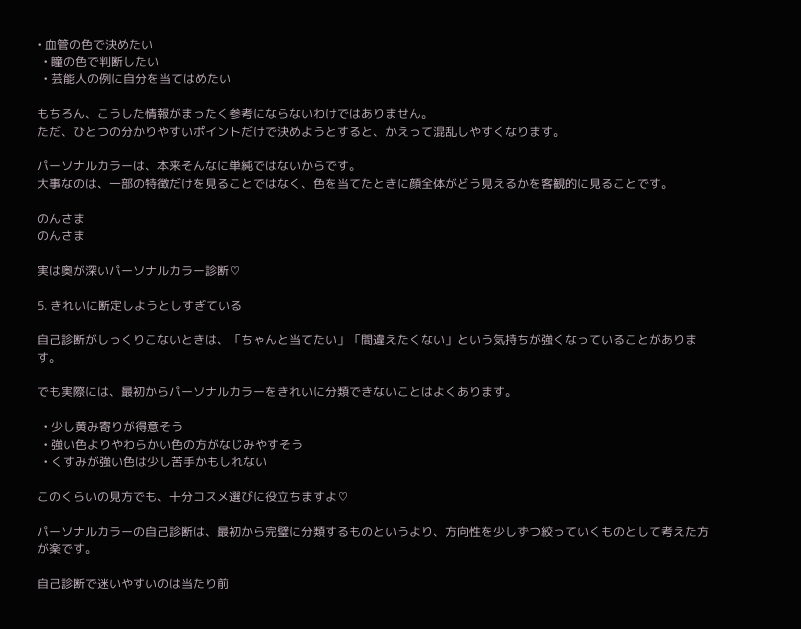• 血管の色で決めたい
  • 瞳の色で判断したい
  • 芸能人の例に自分を当てはめたい

もちろん、こうした情報がまったく参考にならないわけではありません。
ただ、ひとつの分かりやすいポイントだけで決めようとすると、かえって混乱しやすくなります。

パーソナルカラーは、本来そんなに単純ではないからです。
大事なのは、一部の特徴だけを見ることではなく、色を当てたときに顔全体がどう見えるかを客観的に見ることです。

のんさま
のんさま

実は奥が深いパーソナルカラー診断♡

5. きれいに断定しようとしすぎている

自己診断がしっくりこないときは、「ちゃんと当てたい」「間違えたくない」という気持ちが強くなっていることがあります。

でも実際には、最初からパーソナルカラーをきれいに分類できないことはよくあります。

  • 少し黄み寄りが得意そう
  • 強い色よりやわらかい色の方がなじみやすそう
  • くすみが強い色は少し苦手かもしれない

このくらいの見方でも、十分コスメ選びに役立ちますよ♡

パーソナルカラーの自己診断は、最初から完璧に分類するものというより、方向性を少しずつ絞っていくものとして考えた方が楽です。

自己診断で迷いやすいのは当たり前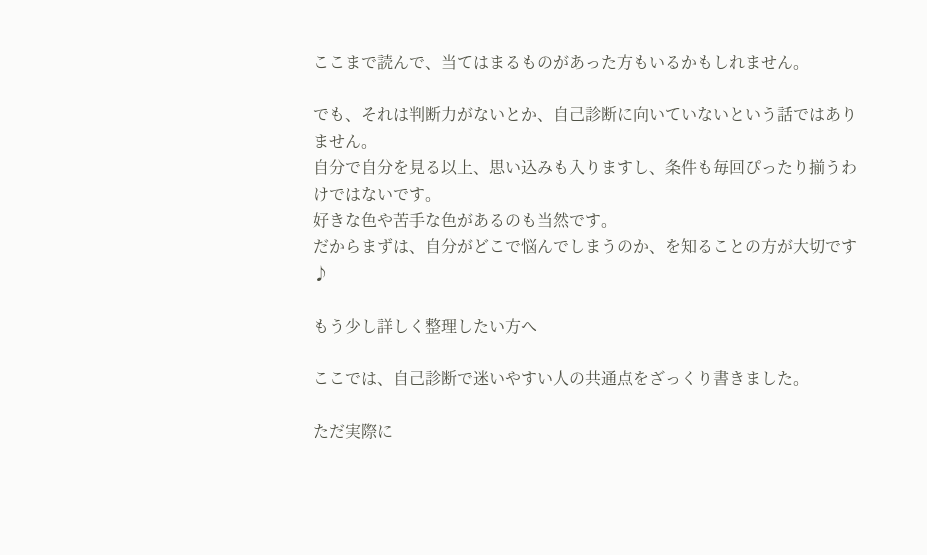ここまで読んで、当てはまるものがあった方もいるかもしれません。

でも、それは判断力がないとか、自己診断に向いていないという話ではありません。
自分で自分を見る以上、思い込みも入りますし、条件も毎回ぴったり揃うわけではないです。
好きな色や苦手な色があるのも当然です。
だからまずは、自分がどこで悩んでしまうのか、を知ることの方が大切です♪

もう少し詳しく整理したい方へ

ここでは、自己診断で迷いやすい人の共通点をざっくり書きました。

ただ実際に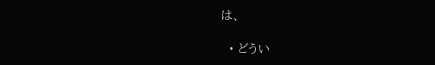は、

  • どうい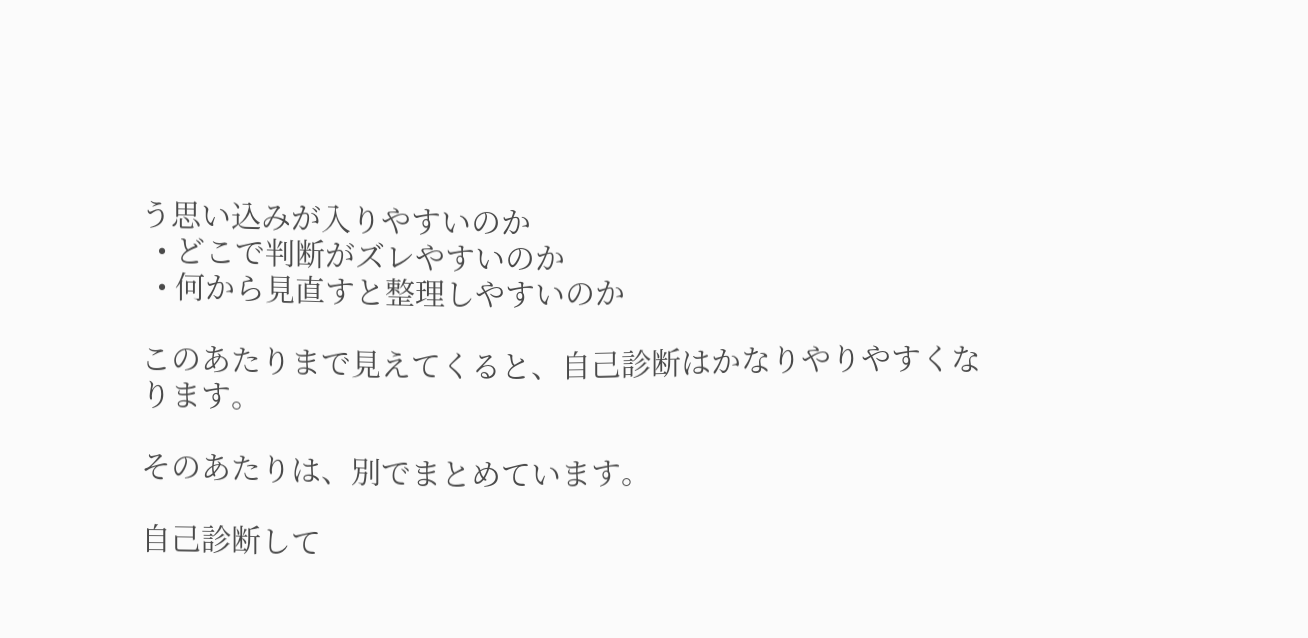う思い込みが入りやすいのか
  • どこで判断がズレやすいのか
  • 何から見直すと整理しやすいのか

このあたりまで見えてくると、自己診断はかなりやりやすくなります。

そのあたりは、別でまとめています。

自己診断して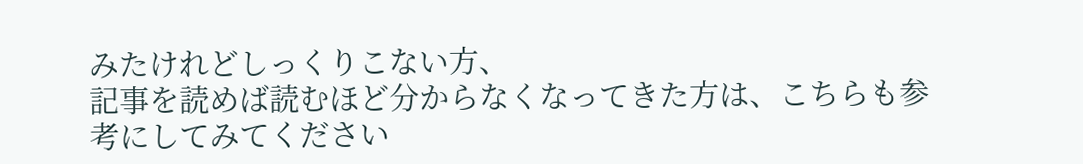みたけれどしっくりこない方、
記事を読めば読むほど分からなくなってきた方は、こちらも参考にしてみてください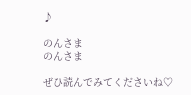♪

のんさま
のんさま

ぜひ読んでみてくださいね♡